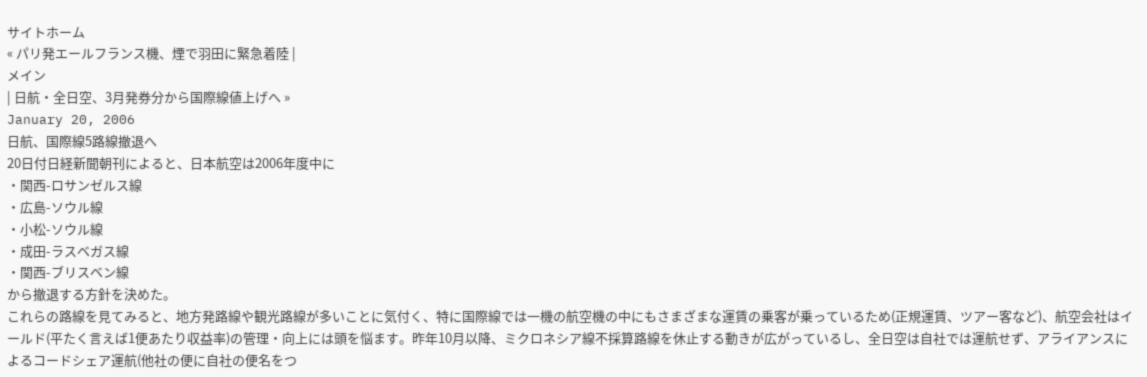サイトホーム
« パリ発エールフランス機、煙で羽田に緊急着陸 |
メイン
| 日航・全日空、3月発券分から国際線値上げへ »
January 20, 2006
日航、国際線5路線撤退へ
20日付日経新聞朝刊によると、日本航空は2006年度中に
・関西-ロサンゼルス線
・広島-ソウル線
・小松-ソウル線
・成田-ラスベガス線
・関西-ブリスベン線
から撤退する方針を決めた。
これらの路線を見てみると、地方発路線や観光路線が多いことに気付く、特に国際線では一機の航空機の中にもさまざまな運賃の乗客が乗っているため(正規運賃、ツアー客など)、航空会社はイールド(平たく言えば1便あたり収益率)の管理・向上には頭を悩ます。昨年10月以降、ミクロネシア線不採算路線を休止する動きが広がっているし、全日空は自社では運航せず、アライアンスによるコードシェア運航(他社の便に自社の便名をつ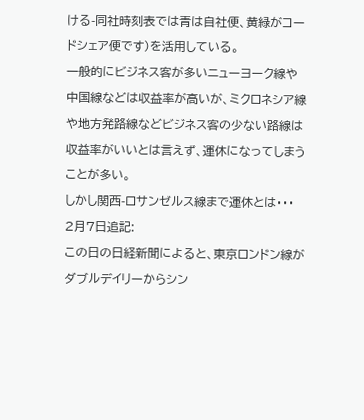ける-同社時刻表では青は自社便、黄緑がコードシェア便です)を活用している。
一般的にビジネス客が多いニューヨーク線や中国線などは収益率が高いが、ミクロネシア線や地方発路線などビジネス客の少ない路線は収益率がいいとは言えず、運休になってしまうことが多い。
しかし関西-ロサンゼルス線まで運休とは・・・
2月7日追記:
この日の日経新聞によると、東京ロンドン線がダブルデイリーからシン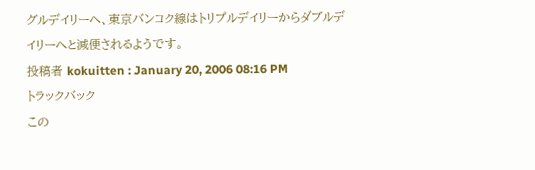グルデイリーへ、東京バンコク線はトリプルデイリーからダブルデイリーへと減便されるようです。
投稿者 kokuitten : January 20, 2006 08:16 PM
トラックバック
この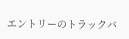エントリーのトラックバ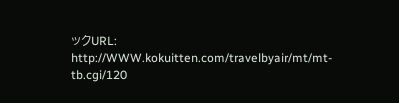ックURL:
http://WWW.kokuitten.com/travelbyair/mt/mt-tb.cgi/120